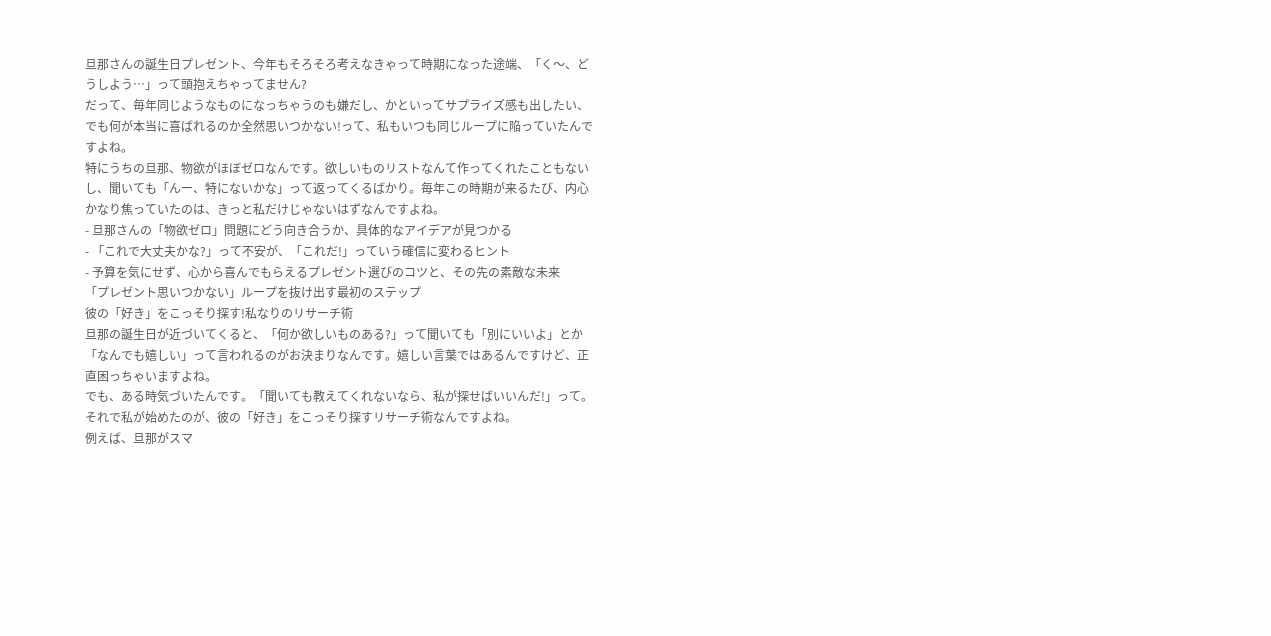旦那さんの誕生日プレゼント、今年もそろそろ考えなきゃって時期になった途端、「く〜、どうしよう…」って頭抱えちゃってません?
だって、毎年同じようなものになっちゃうのも嫌だし、かといってサプライズ感も出したい、でも何が本当に喜ばれるのか全然思いつかない!って、私もいつも同じループに陥っていたんですよね。
特にうちの旦那、物欲がほぼゼロなんです。欲しいものリストなんて作ってくれたこともないし、聞いても「んー、特にないかな」って返ってくるばかり。毎年この時期が来るたび、内心かなり焦っていたのは、きっと私だけじゃないはずなんですよね。
- 旦那さんの「物欲ゼロ」問題にどう向き合うか、具体的なアイデアが見つかる
- 「これで大丈夫かな?」って不安が、「これだ!」っていう確信に変わるヒント
- 予算を気にせず、心から喜んでもらえるプレゼント選びのコツと、その先の素敵な未来
「プレゼント思いつかない」ループを抜け出す最初のステップ
彼の「好き」をこっそり探す!私なりのリサーチ術
旦那の誕生日が近づいてくると、「何か欲しいものある?」って聞いても「別にいいよ」とか「なんでも嬉しい」って言われるのがお決まりなんです。嬉しい言葉ではあるんですけど、正直困っちゃいますよね。
でも、ある時気づいたんです。「聞いても教えてくれないなら、私が探せばいいんだ!」って。それで私が始めたのが、彼の「好き」をこっそり探すリサーチ術なんですよね。
例えば、旦那がスマ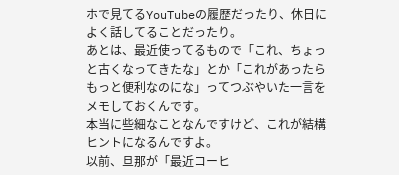ホで見てるYouTubeの履歴だったり、休日によく話してることだったり。
あとは、最近使ってるもので「これ、ちょっと古くなってきたな」とか「これがあったらもっと便利なのにな」ってつぶやいた一言をメモしておくんです。
本当に些細なことなんですけど、これが結構ヒントになるんですよ。
以前、旦那が「最近コーヒ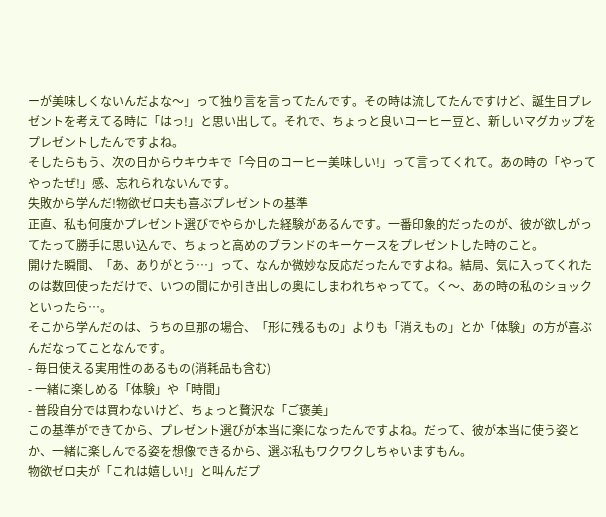ーが美味しくないんだよな〜」って独り言を言ってたんです。その時は流してたんですけど、誕生日プレゼントを考えてる時に「はっ!」と思い出して。それで、ちょっと良いコーヒー豆と、新しいマグカップをプレゼントしたんですよね。
そしたらもう、次の日からウキウキで「今日のコーヒー美味しい!」って言ってくれて。あの時の「やってやったぜ!」感、忘れられないんです。
失敗から学んだ!物欲ゼロ夫も喜ぶプレゼントの基準
正直、私も何度かプレゼント選びでやらかした経験があるんです。一番印象的だったのが、彼が欲しがってたって勝手に思い込んで、ちょっと高めのブランドのキーケースをプレゼントした時のこと。
開けた瞬間、「あ、ありがとう…」って、なんか微妙な反応だったんですよね。結局、気に入ってくれたのは数回使っただけで、いつの間にか引き出しの奥にしまわれちゃってて。く〜、あの時の私のショックといったら…。
そこから学んだのは、うちの旦那の場合、「形に残るもの」よりも「消えもの」とか「体験」の方が喜ぶんだなってことなんです。
- 毎日使える実用性のあるもの(消耗品も含む)
- 一緒に楽しめる「体験」や「時間」
- 普段自分では買わないけど、ちょっと贅沢な「ご褒美」
この基準ができてから、プレゼント選びが本当に楽になったんですよね。だって、彼が本当に使う姿とか、一緒に楽しんでる姿を想像できるから、選ぶ私もワクワクしちゃいますもん。
物欲ゼロ夫が「これは嬉しい!」と叫んだプ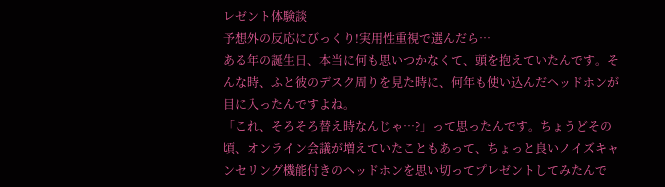レゼント体験談
予想外の反応にびっくり!実用性重視で選んだら…
ある年の誕生日、本当に何も思いつかなくて、頭を抱えていたんです。そんな時、ふと彼のデスク周りを見た時に、何年も使い込んだヘッドホンが目に入ったんですよね。
「これ、そろそろ替え時なんじゃ…?」って思ったんです。ちょうどその頃、オンライン会議が増えていたこともあって、ちょっと良いノイズキャンセリング機能付きのヘッドホンを思い切ってプレゼントしてみたんで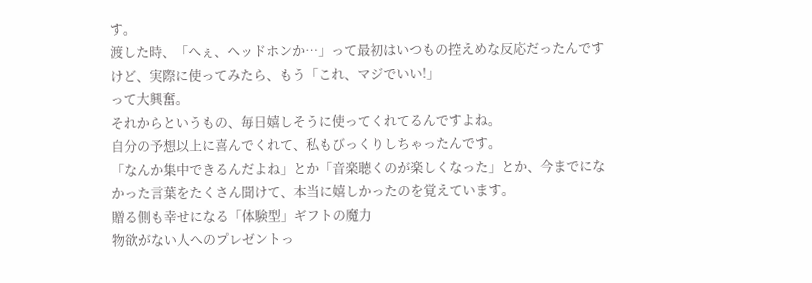す。
渡した時、「へぇ、ヘッドホンか…」って最初はいつもの控えめな反応だったんですけど、実際に使ってみたら、もう「これ、マジでいい!」
って大興奮。
それからというもの、毎日嬉しそうに使ってくれてるんですよね。
自分の予想以上に喜んでくれて、私もびっくりしちゃったんです。
「なんか集中できるんだよね」とか「音楽聴くのが楽しくなった」とか、今までになかった言葉をたくさん聞けて、本当に嬉しかったのを覚えています。
贈る側も幸せになる「体験型」ギフトの魔力
物欲がない人へのプレゼントっ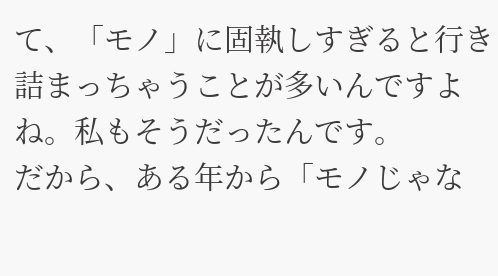て、「モノ」に固執しすぎると行き詰まっちゃうことが多いんですよね。私もそうだったんです。
だから、ある年から「モノじゃな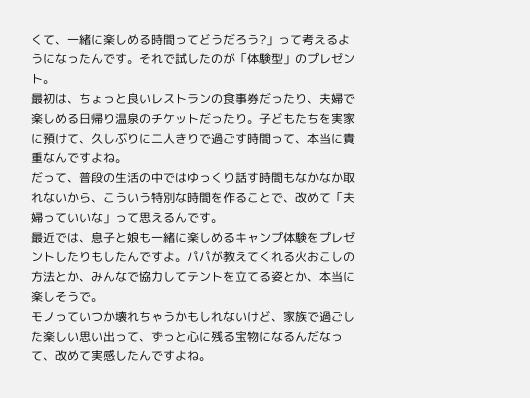くて、一緒に楽しめる時間ってどうだろう?」って考えるようになったんです。それで試したのが「体験型」のプレゼント。
最初は、ちょっと良いレストランの食事券だったり、夫婦で楽しめる日帰り温泉のチケットだったり。子どもたちを実家に預けて、久しぶりに二人きりで過ごす時間って、本当に貴重なんですよね。
だって、普段の生活の中ではゆっくり話す時間もなかなか取れないから、こういう特別な時間を作ることで、改めて「夫婦っていいな」って思えるんです。
最近では、息子と娘も一緒に楽しめるキャンプ体験をプレゼントしたりもしたんですよ。パパが教えてくれる火おこしの方法とか、みんなで協力してテントを立てる姿とか、本当に楽しそうで。
モノっていつか壊れちゃうかもしれないけど、家族で過ごした楽しい思い出って、ずっと心に残る宝物になるんだなって、改めて実感したんですよね。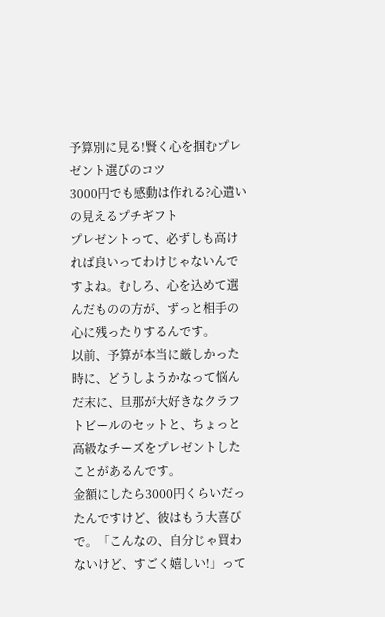予算別に見る!賢く心を掴むプレゼント選びのコツ
3000円でも感動は作れる?心遣いの見えるプチギフト
プレゼントって、必ずしも高ければ良いってわけじゃないんですよね。むしろ、心を込めて選んだものの方が、ずっと相手の心に残ったりするんです。
以前、予算が本当に厳しかった時に、どうしようかなって悩んだ末に、旦那が大好きなクラフトビールのセットと、ちょっと高級なチーズをプレゼントしたことがあるんです。
金額にしたら3000円くらいだったんですけど、彼はもう大喜びで。「こんなの、自分じゃ買わないけど、すごく嬉しい!」って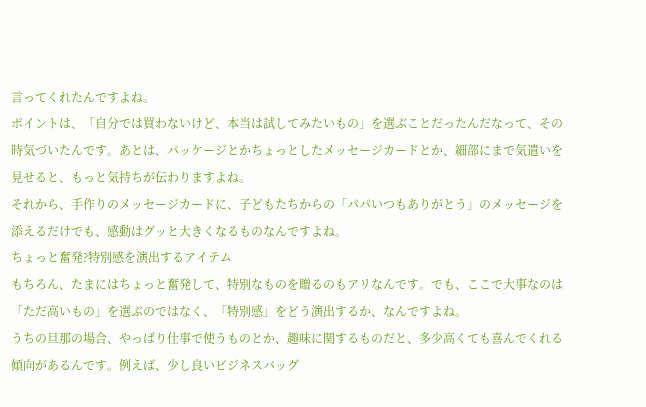言ってくれたんですよね。
ポイントは、「自分では買わないけど、本当は試してみたいもの」を選ぶことだったんだなって、その時気づいたんです。あとは、パッケージとかちょっとしたメッセージカードとか、細部にまで気遣いを見せると、もっと気持ちが伝わりますよね。
それから、手作りのメッセージカードに、子どもたちからの「パパいつもありがとう」のメッセージを添えるだけでも、感動はグッと大きくなるものなんですよね。
ちょっと奮発?特別感を演出するアイテム
もちろん、たまにはちょっと奮発して、特別なものを贈るのもアリなんです。でも、ここで大事なのは「ただ高いもの」を選ぶのではなく、「特別感」をどう演出するか、なんですよね。
うちの旦那の場合、やっぱり仕事で使うものとか、趣味に関するものだと、多少高くても喜んでくれる傾向があるんです。例えば、少し良いビジネスバッグ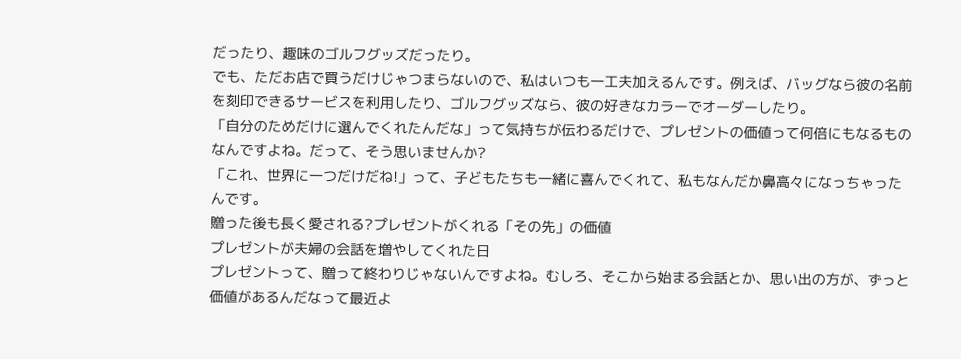だったり、趣味のゴルフグッズだったり。
でも、ただお店で買うだけじゃつまらないので、私はいつも一工夫加えるんです。例えば、バッグなら彼の名前を刻印できるサービスを利用したり、ゴルフグッズなら、彼の好きなカラーでオーダーしたり。
「自分のためだけに選んでくれたんだな」って気持ちが伝わるだけで、プレゼントの価値って何倍にもなるものなんですよね。だって、そう思いませんか?
「これ、世界に一つだけだね!」って、子どもたちも一緒に喜んでくれて、私もなんだか鼻高々になっちゃったんです。
贈った後も長く愛される?プレゼントがくれる「その先」の価値
プレゼントが夫婦の会話を増やしてくれた日
プレゼントって、贈って終わりじゃないんですよね。むしろ、そこから始まる会話とか、思い出の方が、ずっと価値があるんだなって最近よ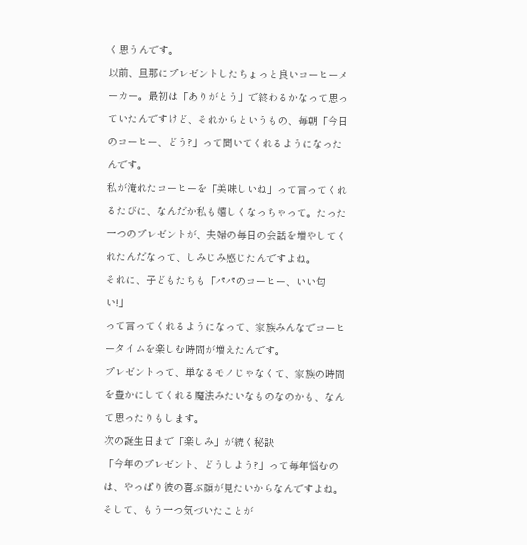く思うんです。
以前、旦那にプレゼントしたちょっと良いコーヒーメーカー。最初は「ありがとう」で終わるかなって思っていたんですけど、それからというもの、毎朝「今日のコーヒー、どう?」って聞いてくれるようになったんです。
私が淹れたコーヒーを「美味しいね」って言ってくれるたびに、なんだか私も嬉しくなっちゃって。たった一つのプレゼントが、夫婦の毎日の会話を増やしてくれたんだなって、しみじみ感じたんですよね。
それに、子どもたちも「パパのコーヒー、いい匂い!」
って言ってくれるようになって、家族みんなでコーヒータイムを楽しむ時間が増えたんです。
プレゼントって、単なるモノじゃなくて、家族の時間を豊かにしてくれる魔法みたいなものなのかも、なんて思ったりもします。
次の誕生日まで「楽しみ」が続く秘訣
「今年のプレゼント、どうしよう?」って毎年悩むのは、やっぱり彼の喜ぶ顔が見たいからなんですよね。
そして、もう一つ気づいたことが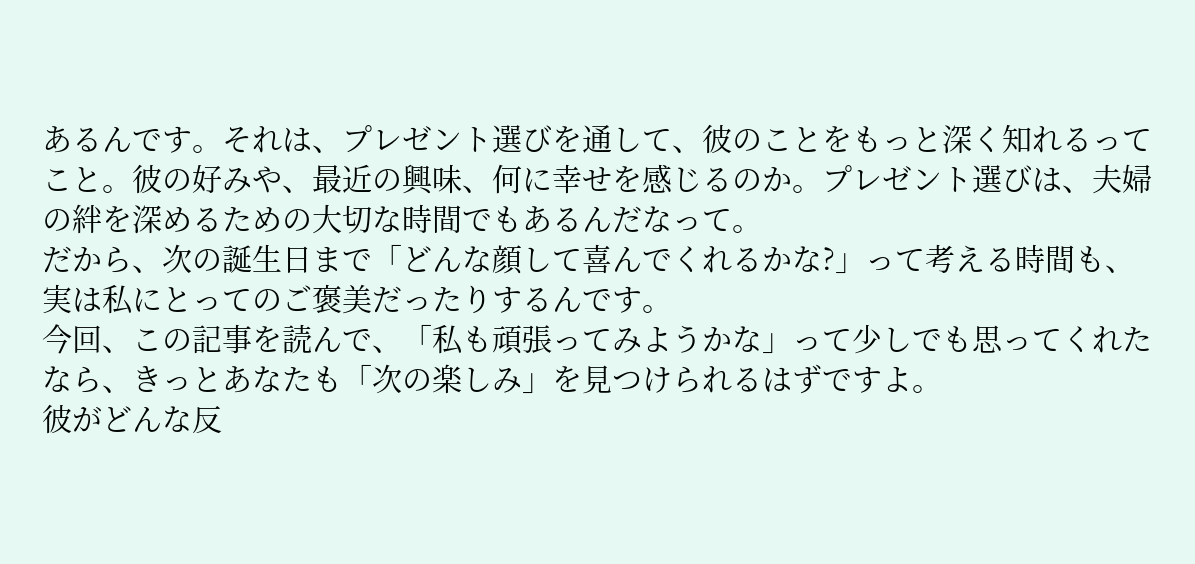あるんです。それは、プレゼント選びを通して、彼のことをもっと深く知れるってこと。彼の好みや、最近の興味、何に幸せを感じるのか。プレゼント選びは、夫婦の絆を深めるための大切な時間でもあるんだなって。
だから、次の誕生日まで「どんな顔して喜んでくれるかな?」って考える時間も、実は私にとってのご褒美だったりするんです。
今回、この記事を読んで、「私も頑張ってみようかな」って少しでも思ってくれたなら、きっとあなたも「次の楽しみ」を見つけられるはずですよ。
彼がどんな反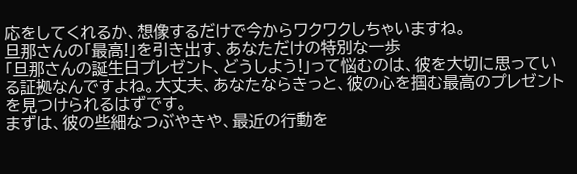応をしてくれるか、想像するだけで今からワクワクしちゃいますね。
旦那さんの「最高!」を引き出す、あなただけの特別な一歩
「旦那さんの誕生日プレゼント、どうしよう!」って悩むのは、彼を大切に思っている証拠なんですよね。大丈夫、あなたならきっと、彼の心を掴む最高のプレゼントを見つけられるはずです。
まずは、彼の些細なつぶやきや、最近の行動を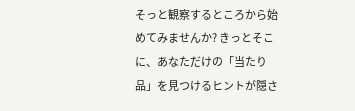そっと観察するところから始めてみませんか? きっとそこに、あなただけの「当たり品」を見つけるヒントが隠さ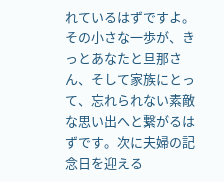れているはずですよ。
その小さな一歩が、きっとあなたと旦那さん、そして家族にとって、忘れられない素敵な思い出へと繋がるはずです。次に夫婦の記念日を迎える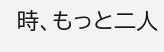時、もっと二人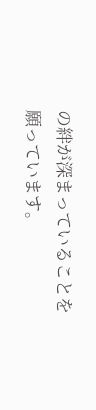の絆が深まっていることを願っています。